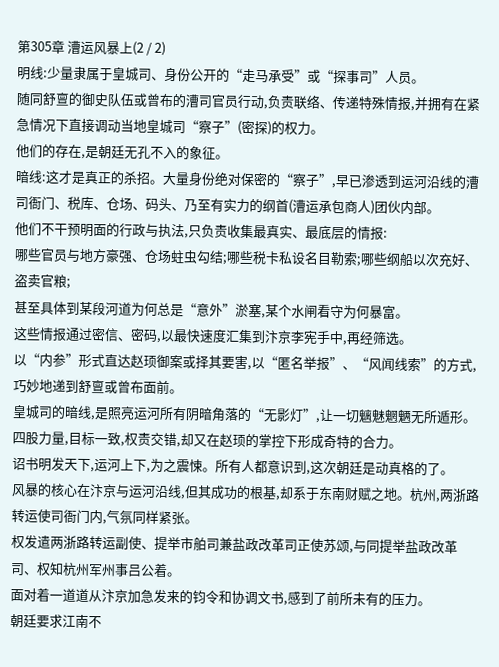第305章 漕运风暴上(2 / 2)
明线:少量隶属于皇城司、身份公开的“走马承受”或“探事司”人员。
随同舒亶的御史队伍或曾布的漕司官员行动,负责联络、传递特殊情报,并拥有在紧急情况下直接调动当地皇城司“察子”(密探)的权力。
他们的存在,是朝廷无孔不入的象征。
暗线:这才是真正的杀招。大量身份绝对保密的“察子”,早已渗透到运河沿线的漕司衙门、税库、仓场、码头、乃至有实力的纲首(漕运承包商人)团伙内部。
他们不干预明面的行政与执法,只负责收集最真实、最底层的情报:
哪些官员与地方豪强、仓场蛀虫勾结;哪些税卡私设名目勒索;哪些纲船以次充好、盗卖官粮;
甚至具体到某段河道为何总是“意外”淤塞,某个水闸看守为何暴富。
这些情报通过密信、密码,以最快速度汇集到汴京李宪手中,再经筛选。
以“内参”形式直达赵顼御案或择其要害,以“匿名举报”、“风闻线索”的方式,巧妙地递到舒亶或曾布面前。
皇城司的暗线,是照亮运河所有阴暗角落的“无影灯”,让一切魑魅魍魉无所遁形。
四股力量,目标一致,权责交错,却又在赵顼的掌控下形成奇特的合力。
诏书明发天下,运河上下,为之震悚。所有人都意识到,这次朝廷是动真格的了。
风暴的核心在汴京与运河沿线,但其成功的根基,却系于东南财赋之地。杭州,两浙路转运使司衙门内,气氛同样紧张。
权发遣两浙路转运副使、提举市舶司兼盐政改革司正使苏颂,与同提举盐政改革司、权知杭州军州事吕公着。
面对着一道道从汴京加急发来的钧令和协调文书,感到了前所未有的压力。
朝廷要求江南不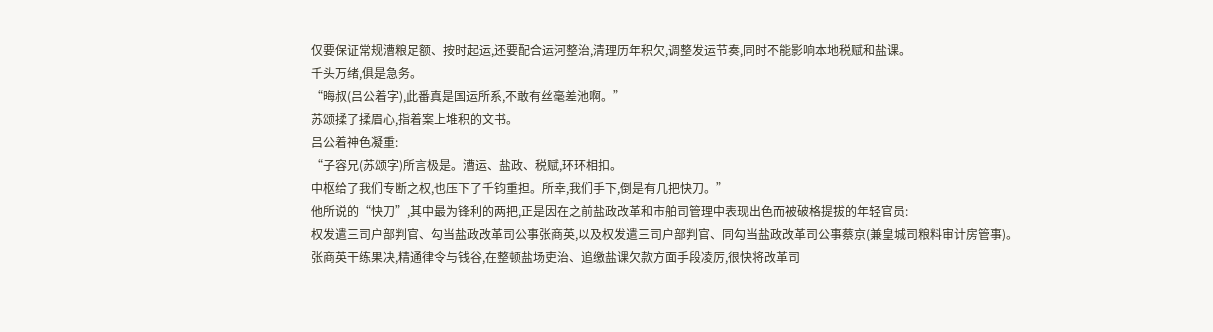仅要保证常规漕粮足额、按时起运,还要配合运河整治,清理历年积欠,调整发运节奏,同时不能影响本地税赋和盐课。
千头万绪,俱是急务。
“晦叔(吕公着字),此番真是国运所系,不敢有丝毫差池啊。”
苏颂揉了揉眉心,指着案上堆积的文书。
吕公着神色凝重:
“子容兄(苏颂字)所言极是。漕运、盐政、税赋,环环相扣。
中枢给了我们专断之权,也压下了千钧重担。所幸,我们手下,倒是有几把快刀。”
他所说的“快刀”,其中最为锋利的两把,正是因在之前盐政改革和市舶司管理中表现出色而被破格提拔的年轻官员:
权发遣三司户部判官、勾当盐政改革司公事张商英,以及权发遣三司户部判官、同勾当盐政改革司公事蔡京(兼皇城司粮料审计房管事)。
张商英干练果决,精通律令与钱谷,在整顿盐场吏治、追缴盐课欠款方面手段凌厉,很快将改革司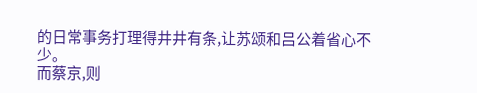的日常事务打理得井井有条,让苏颂和吕公着省心不少。
而蔡京,则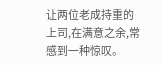让两位老成持重的上司,在满意之余,常感到一种惊叹。